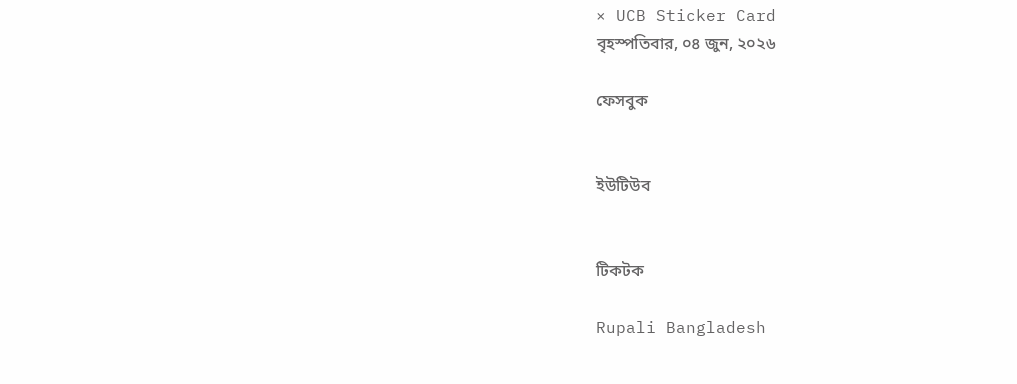× UCB Sticker Card
বৃহস্পতিবার, ০৪ জুন, ২০২৬

ফেসবুক


ইউটিউব


টিকটক

Rupali Bangladesh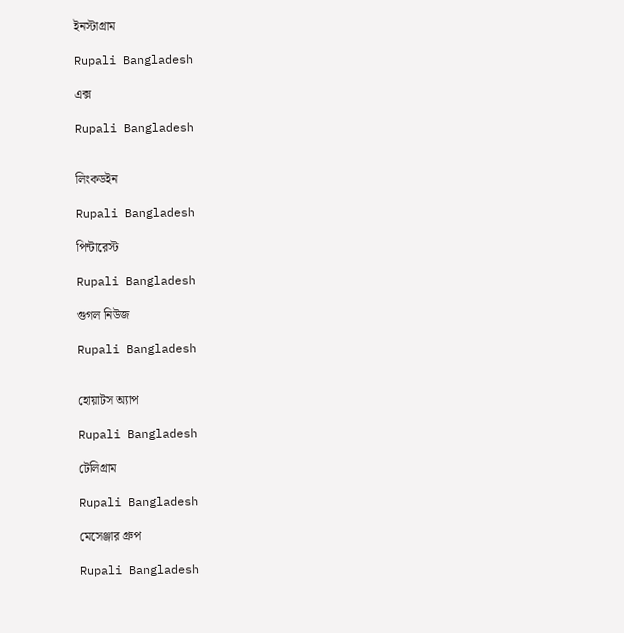ইনস্টাগ্রাম

Rupali Bangladesh

এক্স

Rupali Bangladesh


লিংকডইন

Rupali Bangladesh

পিন্টারেস্ট

Rupali Bangladesh

গুগল নিউজ

Rupali Bangladesh


হোয়াটস অ্যাপ

Rupali Bangladesh

টেলিগ্রাম

Rupali Bangladesh

মেসেঞ্জার গ্রুপ

Rupali Bangladesh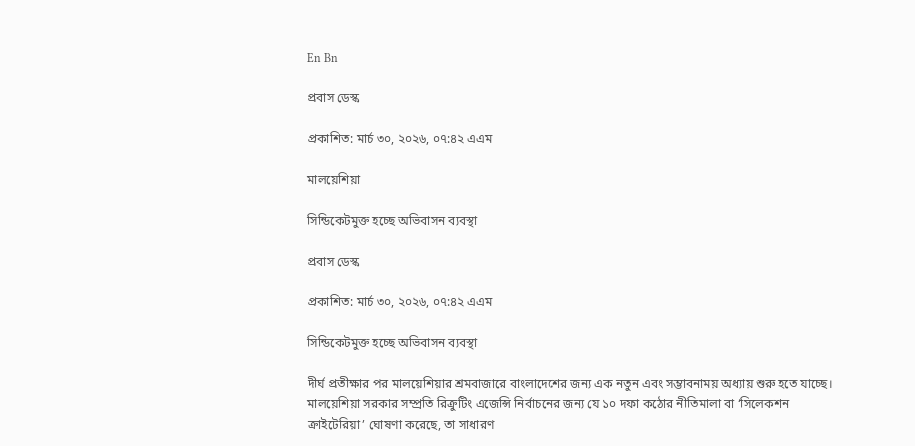En Bn

প্রবাস ডেস্ক

প্রকাশিত: মার্চ ৩০, ২০২৬, ০৭:৪২ এএম

মালয়েশিয়া

সিন্ডিকেটমুক্ত হচ্ছে অভিবাসন ব্যবস্থা

প্রবাস ডেস্ক

প্রকাশিত: মার্চ ৩০, ২০২৬, ০৭:৪২ এএম

সিন্ডিকেটমুক্ত হচ্ছে অভিবাসন ব্যবস্থা

দীর্ঘ প্রতীক্ষার পর মালয়েশিয়ার শ্রমবাজারে বাংলাদেশের জন্য এক নতুন এবং সম্ভাবনাময় অধ্যায় শুরু হতে যাচ্ছে। মালয়েশিয়া সরকার সম্প্রতি রিক্রুটিং এজেন্সি নির্বাচনের জন্য যে ১০ দফা কঠোর নীতিমালা বা ‘সিলেকশন ক্রাইটেরিয়া’ ঘোষণা করেছে, তা সাধারণ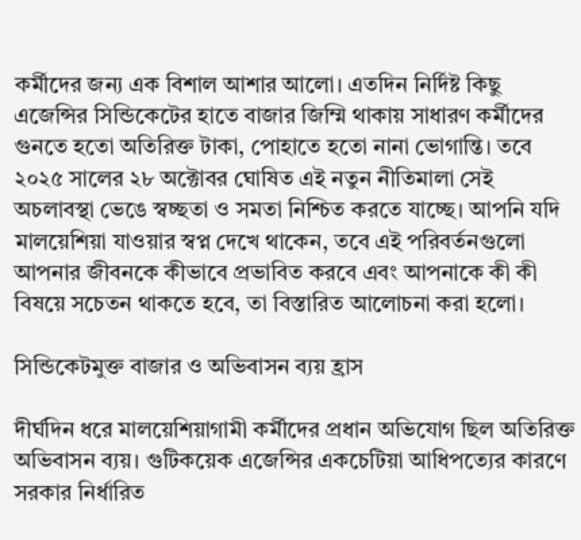কর্মীদের জন্য এক বিশাল আশার আলো। এতদিন নির্দিষ্ট কিছু এজেন্সির সিন্ডিকেটের হাতে বাজার জিম্মি থাকায় সাধারণ কর্মীদের গুনতে হতো অতিরিক্ত টাকা, পোহাতে হতো নানা ভোগান্তি। তবে ২০২৫ সালের ২৮ অক্টোবর ঘোষিত এই নতুন নীতিমালা সেই অচলাবস্থা ভেঙে স্বচ্ছতা ও সমতা নিশ্চিত করতে যাচ্ছে। আপনি যদি মালয়েশিয়া যাওয়ার স্বপ্ন দেখে থাকেন, তবে এই পরিবর্তনগুলো আপনার জীবনকে কীভাবে প্রভাবিত করবে এবং আপনাকে কী কী বিষয়ে সচেতন থাকতে হবে, তা বিস্তারিত আলোচনা করা হলো।

সিন্ডিকেটমুক্ত বাজার ও অভিবাসন ব্যয় হ্রাস

দীর্ঘদিন ধরে মালয়েশিয়াগামী কর্মীদের প্রধান অভিযোগ ছিল অতিরিক্ত অভিবাসন ব্যয়। গুটিকয়েক এজেন্সির একচেটিয়া আধিপত্যের কারণে সরকার নির্ধারিত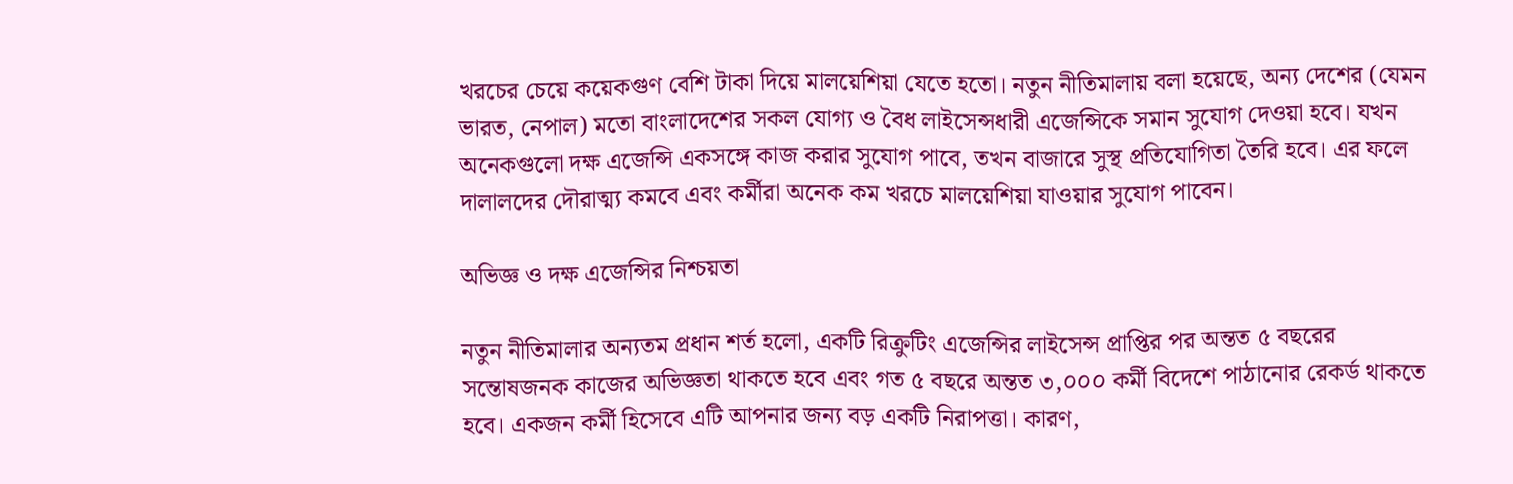খরচের চেয়ে কয়েকগুণ বেশি টাকা দিয়ে মালয়েশিয়া যেতে হতো। নতুন নীতিমালায় বলা হয়েছে, অন্য দেশের (যেমন ভারত, নেপাল) মতো বাংলাদেশের সকল যোগ্য ও বৈধ লাইসেন্সধারী এজেন্সিকে সমান সুযোগ দেওয়া হবে। যখন অনেকগুলো দক্ষ এজেন্সি একসঙ্গে কাজ করার সুযোগ পাবে, তখন বাজারে সুস্থ প্রতিযোগিতা তৈরি হবে। এর ফলে দালালদের দৌরাত্ম্য কমবে এবং কর্মীরা অনেক কম খরচে মালয়েশিয়া যাওয়ার সুযোগ পাবেন।

অভিজ্ঞ ও দক্ষ এজেন্সির নিশ্চয়তা

নতুন নীতিমালার অন্যতম প্রধান শর্ত হলো, একটি রিক্রুটিং এজেন্সির লাইসেন্স প্রাপ্তির পর অন্তত ৫ বছরের সন্তোষজনক কাজের অভিজ্ঞতা থাকতে হবে এবং গত ৫ বছরে অন্তত ৩,০০০ কর্মী বিদেশে পাঠানোর রেকর্ড থাকতে হবে। একজন কর্মী হিসেবে এটি আপনার জন্য বড় একটি নিরাপত্তা। কারণ,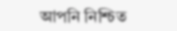আপনি নিশ্চিত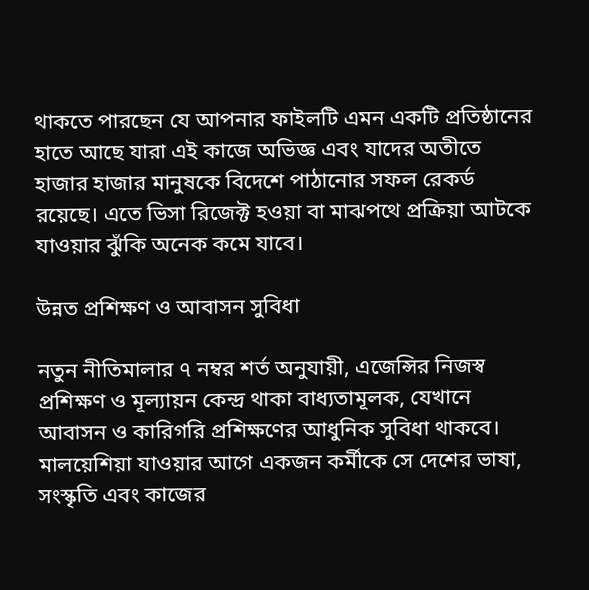থাকতে পারছেন যে আপনার ফাইলটি এমন একটি প্রতিষ্ঠানের হাতে আছে যারা এই কাজে অভিজ্ঞ এবং যাদের অতীতে হাজার হাজার মানুষকে বিদেশে পাঠানোর সফল রেকর্ড রয়েছে। এতে ভিসা রিজেক্ট হওয়া বা মাঝপথে প্রক্রিয়া আটকে যাওয়ার ঝুঁকি অনেক কমে যাবে।

উন্নত প্রশিক্ষণ ও আবাসন সুবিধা

নতুন নীতিমালার ৭ নম্বর শর্ত অনুযায়ী, এজেন্সির নিজস্ব প্রশিক্ষণ ও মূল্যায়ন কেন্দ্র থাকা বাধ্যতামূলক, যেখানে আবাসন ও কারিগরি প্রশিক্ষণের আধুনিক সুবিধা থাকবে। মালয়েশিয়া যাওয়ার আগে একজন কর্মীকে সে দেশের ভাষা, সংস্কৃতি এবং কাজের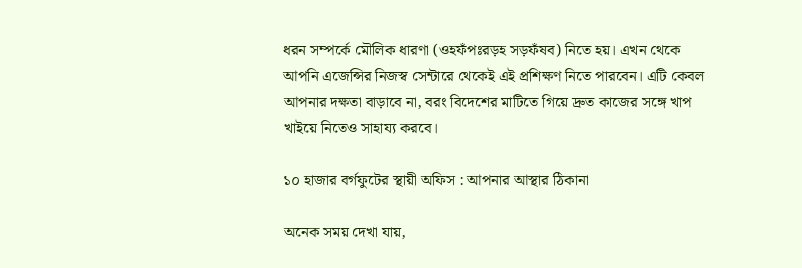ধরন সম্পর্কে মৌলিক ধারণা (ওহফঁপঃরড়হ সড়ফঁষব) নিতে হয়। এখন থেকে আপনি এজেন্সির নিজস্ব সেন্টারে থেকেই এই প্রশিক্ষণ নিতে পারবেন। এটি কেবল আপনার দক্ষতা বাড়াবে না, বরং বিদেশের মাটিতে গিয়ে দ্রুত কাজের সঙ্গে খাপ খাইয়ে নিতেও সাহায্য করবে।

১০ হাজার বর্গফুটের স্থায়ী অফিস : আপনার আস্থার ঠিকানা

অনেক সময় দেখা যায়,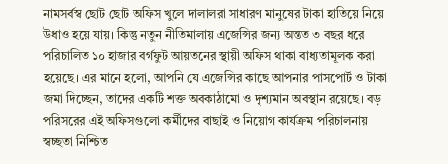নামসর্বস্ব ছোট ছোট অফিস খুলে দালালরা সাধারণ মানুষের টাকা হাতিয়ে নিয়ে উধাও হয়ে যায়। কিন্তু নতুন নীতিমালায় এজেন্সির জন্য অন্তত ৩ বছর ধরে পরিচালিত ১০ হাজার বর্গফুট আয়তনের স্থায়ী অফিস থাকা বাধ্যতামূলক করা হয়েছে। এর মানে হলো, আপনি যে এজেন্সির কাছে আপনার পাসপোর্ট ও টাকা জমা দিচ্ছেন, তাদের একটি শক্ত অবকাঠামো ও দৃশ্যমান অবস্থান রয়েছে। বড় পরিসরের এই অফিসগুলো কর্মীদের বাছাই ও নিয়োগ কার্যক্রম পরিচালনায় স্বচ্ছতা নিশ্চিত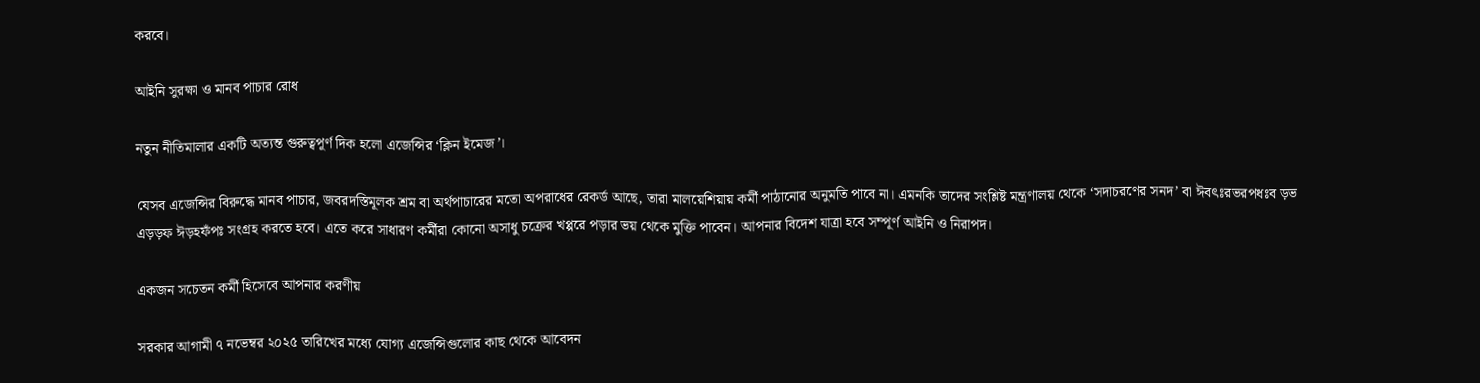করবে।

আইনি সুরক্ষা ও মানব পাচার রোধ

নতুন নীতিমালার একটি অত্যন্ত গুরুত্বপূর্ণ দিক হলো এজেন্সির ‘ক্লিন ইমেজ’।

যেসব এজেন্সির বিরুদ্ধে মানব পাচার, জবরদস্তিমূলক শ্রম বা অর্থপাচারের মতো অপরাধের রেকর্ড আছে, তারা মালয়েশিয়ায় কর্মী পাঠানোর অনুমতি পাবে না। এমনকি তাদের সংশ্লিষ্ট মন্ত্রণালয় থেকে ‘সদাচরণের সনদ’ বা ঈবৎঃরভরপধঃব ড়ভ এড়ড়ফ ঈড়হফঁপঃ সংগ্রহ করতে হবে। এতে করে সাধারণ কর্মীরা কোনো অসাধু চক্রের খপ্পরে পড়ার ভয় থেকে মুক্তি পাবেন। আপনার বিদেশ যাত্রা হবে সম্পূর্ণ আইনি ও নিরাপদ।

একজন সচেতন কর্মী হিসেবে আপনার করণীয়

সরকার আগামী ৭ নভেম্বর ২০২৫ তারিখের মধ্যে যোগ্য এজেন্সিগুলোর কাছ থেকে আবেদন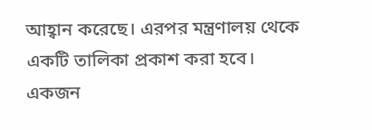আহ্বান করেছে। এরপর মন্ত্রণালয় থেকে একটি তালিকা প্রকাশ করা হবে। একজন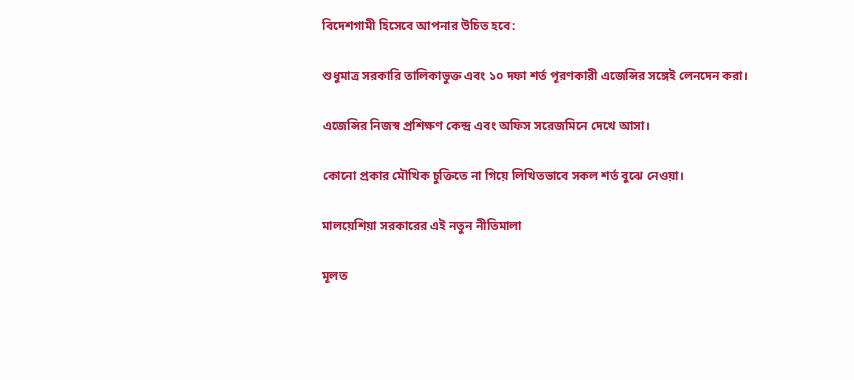বিদেশগামী হিসেবে আপনার উচিত হবে:

শুধুমাত্র সরকারি তালিকাভুক্ত এবং ১০ দফা শর্ত পূরণকারী এজেন্সির সঙ্গেই লেনদেন করা।

এজেন্সির নিজস্ব প্রশিক্ষণ কেন্দ্র এবং অফিস সরেজমিনে দেখে আসা।

কোনো প্রকার মৌখিক চুক্তিতে না গিয়ে লিখিতভাবে সকল শর্ত বুঝে নেওয়া।

মালয়েশিয়া সরকারের এই নতুন নীতিমালা

মূলত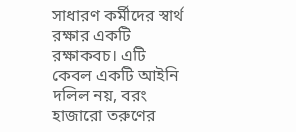সাধারণ কর্মীদের স্বার্থ রক্ষার একটি রক্ষাকবচ। এটি কেবল একটি আইনি দলিল নয়, বরং হাজারো তরুণের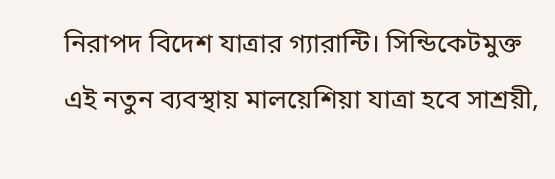নিরাপদ বিদেশ যাত্রার গ্যারান্টি। সিন্ডিকেটমুক্ত এই নতুন ব্যবস্থায় মালয়েশিয়া যাত্রা হবে সাশ্রয়ী,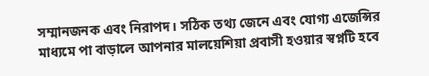সম্মানজনক এবং নিরাপদ। সঠিক তথ্য জেনে এবং যোগ্য এজেন্সির মাধ্যমে পা বাড়ালে আপনার মালয়েশিয়া প্রবাসী হওয়ার স্বপ্নটি হবে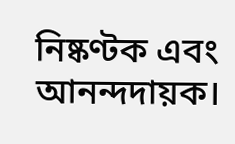নিষ্কণ্টক এবং আনন্দদায়ক।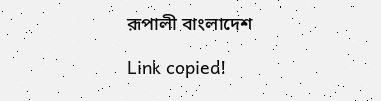রূপালী বাংলাদেশ

Link copied!